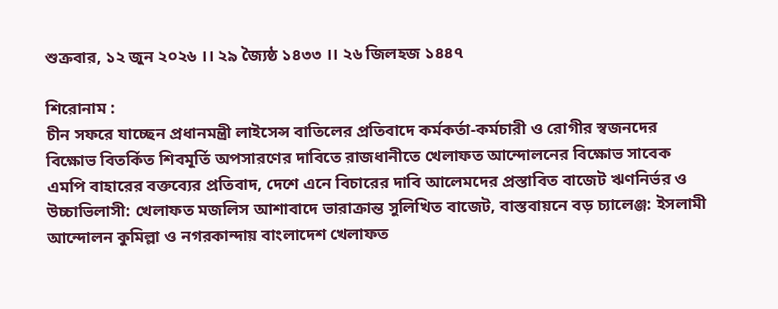শুক্রবার, ১২ জুন ২০২৬ ।। ২৯ জ্যৈষ্ঠ ১৪৩৩ ।। ২৬ জিলহজ ১৪৪৭

শিরোনাম :
চীন সফরে যাচ্ছেন প্রধানমন্ত্রী লাইসেন্স বাতিলের প্রতিবাদে কর্মকর্তা-কর্মচারী ও রোগীর স্বজনদের বিক্ষোভ বিতর্কিত শিবমূর্তি অপসারণের দাবিতে রাজধানীতে খেলাফত আন্দোলনের বিক্ষোভ সাবেক এমপি বাহারের বক্তব্যের প্রতিবাদ, দেশে এনে বিচারের দাবি আলেমদের প্রস্তাবিত বাজেট ঋণনির্ভর ও উচ্চাভিলাসী: খেলাফত মজলিস আশাবাদে ভারাক্রান্ত সুলিখিত বাজেট, বাস্তবায়নে বড় চ্যালেঞ্জ: ইসলামী আন্দোলন কুমিল্লা ও নগরকান্দায় বাংলাদেশ খেলাফত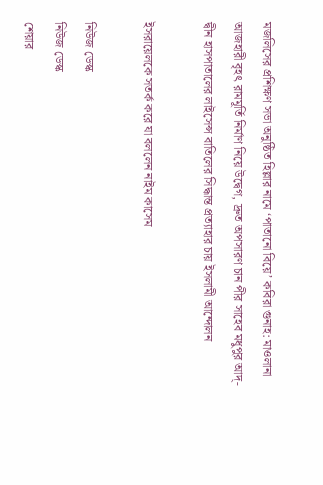মজলিসের প্রশিক্ষণ সভা অনুষ্ঠিত হিল্লার নামে ‘পাতানো বিয়ে’ কবিরা গুনাহ: মাওলানা আজহারী বৃহৎ রামমূর্তি নির্মাণ নিয়ে উদ্বেগ, দ্রুত অপসারণ চান পীর সাহেব মধুপুর আদ্-দ্বীন হাসপাতালের লাইসেন্স বাতিলের সিদ্ধান্ত প্রত্যাহার চায় ইসলামী আন্দোলন

ইসরায়েলকে সতর্ক করে যা বললেন নাইম কাসেম

নিউজ ডেস্ক
নিউজ ডেস্ক
শেয়ার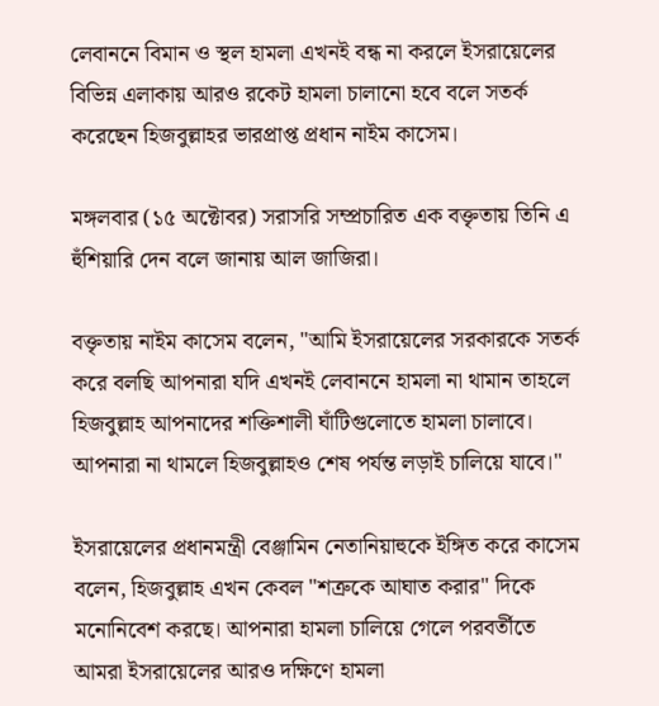লেবাননে বিমান ও স্থল হামলা এখনই বন্ধ না করলে ইসরায়েলের বিভিন্ন এলাকায় আরও রকেট হামলা চালানো হবে বলে সতর্ক করেছেন হিজবুল্লাহর ভারপ্রাপ্ত প্রধান নাইম কাসেম।

মঙ্গলবার (১৫ অক্টোবর) সরাসরি সম্প্রচারিত এক বক্তৃতায় তিনি এ হুঁশিয়ারি দেন বলে জানায় আল জাজিরা।

বক্তৃতায় নাইম কাসেম বলেন, "আমি ইসরায়েলের সরকারকে সতর্ক করে বলছি আপনারা যদি এখনই লেবাননে হামলা না থামান তাহলে হিজবুল্লাহ আপনাদের শক্তিশালী ঘাঁটিগুলোতে হামলা চালাবে। আপনারা না থামলে হিজবুল্লাহও শেষ পর্যন্ত লড়াই চালিয়ে যাবে।"

ইসরায়েলের প্রধানমন্ত্রী বেঞ্জামিন নেতানিয়াহুকে ইঙ্গিত করে কাসেম বলেন, হিজবুল্লাহ এখন কেবল "শত্রুকে আঘাত করার" দিকে মনোনিবেশ করছে। আপনারা হামলা চালিয়ে গেলে পরবর্তীতে আমরা ইসরায়েলের আরও দক্ষিণে হামলা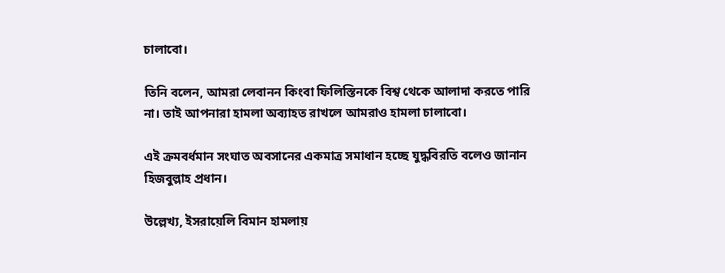চালাবো।

তিনি বলেন, আমরা লেবানন কিংবা ফিলিস্তিনকে বিশ্ব থেকে আলাদা করতে পারি না। তাই আপনারা হামলা অব্যাহত রাখলে আমরাও হামলা চালাবো।

এই ক্রমবর্ধমান সংঘাত অবসানের একমাত্র সমাধান হচ্ছে যুদ্ধবিরতি বলেও জানান হিজবুল্লাহ প্রধান।

উল্লেখ্য, ইসরায়েলি বিমান হামলায়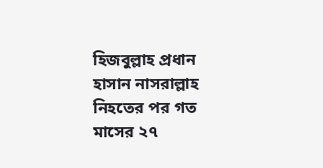হিজবুল্লাহ প্রধান হাসান নাসরাল্লাহ নিহতের পর গত মাসের ২৭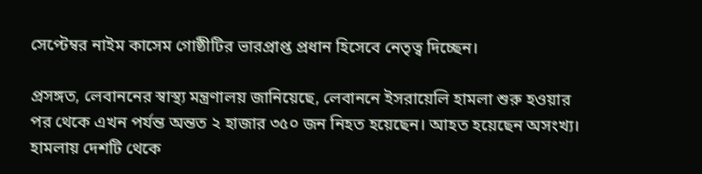সেপ্টেম্বর নাইম কাসেম গোষ্ঠীটির ভারপ্রাপ্ত প্রধান হিসেবে নেতৃত্ব দিচ্ছেন।

প্রসঙ্গত, লেবাননের স্বাস্থ্য মন্ত্রণালয় জানিয়েছে, লেবাননে ইসরায়েলি হামলা শুরু হওয়ার পর থেকে এখন পর্যন্ত অন্তত ২ হাজার ৩৫০ জন নিহত হয়েছেন। আহত হয়েছেন অসংখ্য। হামলায় দেশটি থেকে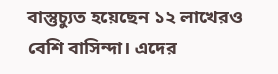বাস্তুচ্যুত হয়েছেন ১২ লাখেরও বেশি বাসিন্দা। এদের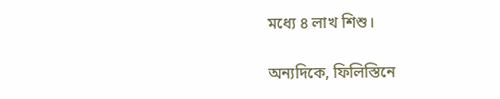মধ্যে ৪ লাখ শিশু।

অন্যদিকে, ফিলিস্তিনে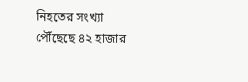নিহতের সংখ্যা পৌঁছেছে ৪২ হাজার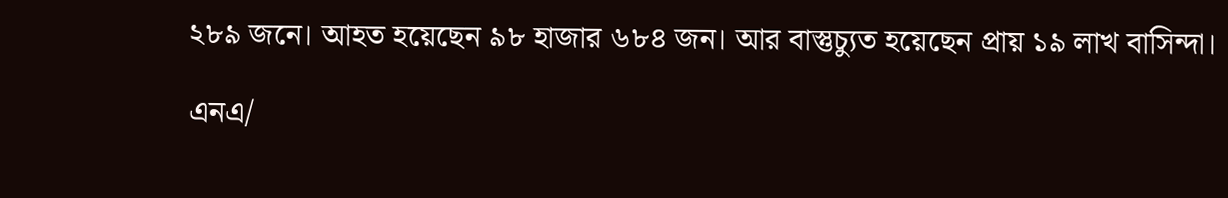২৮৯ জনে। আহত হয়েছেন ৯৮ হাজার ৬৮৪ জন। আর বাস্তুচ্যুত হয়েছেন প্রায় ১৯ লাখ বাসিন্দা।

এনএ/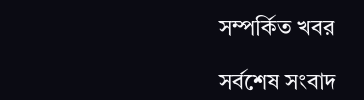সম্পর্কিত খবর

সর্বশেষ সংবাদ